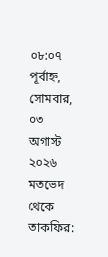০৮:০৭ পূর্বাহ্ন, সোমবার, ০৩ অগাস্ট ২০২৬
মতভেদ থেকে তাকফির: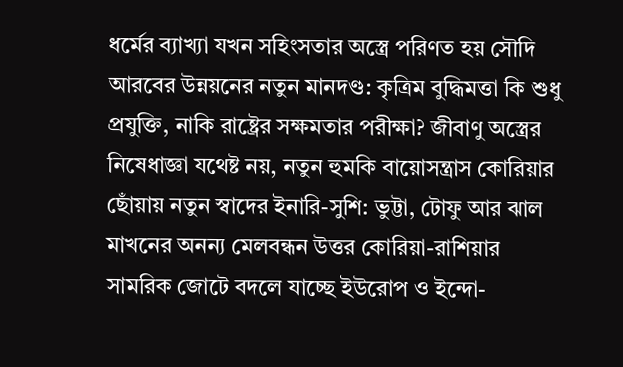ধর্মের ব্যাখ্যা যখন সহিংসতার অস্ত্রে পরিণত হয় সৌদি আরবের উন্নয়নের নতুন মানদণ্ড: কৃত্রিম বুদ্ধিমত্তা কি শুধু প্রযুক্তি, নাকি রাষ্ট্রের সক্ষমতার পরীক্ষা? জীবাণু অস্ত্রের নিষেধাজ্ঞা যথেষ্ট নয়, নতুন হুমকি বায়োসন্ত্রাস কোরিয়ার ছোঁয়ায় নতুন স্বাদের ইনারি-সুশি: ভুট্টা, টোফু আর ঝাল মাখনের অনন্য মেলবন্ধন উত্তর কোরিয়া-রাশিয়ার সামরিক জোটে বদলে যাচ্ছে ইউরোপ ও ইন্দো-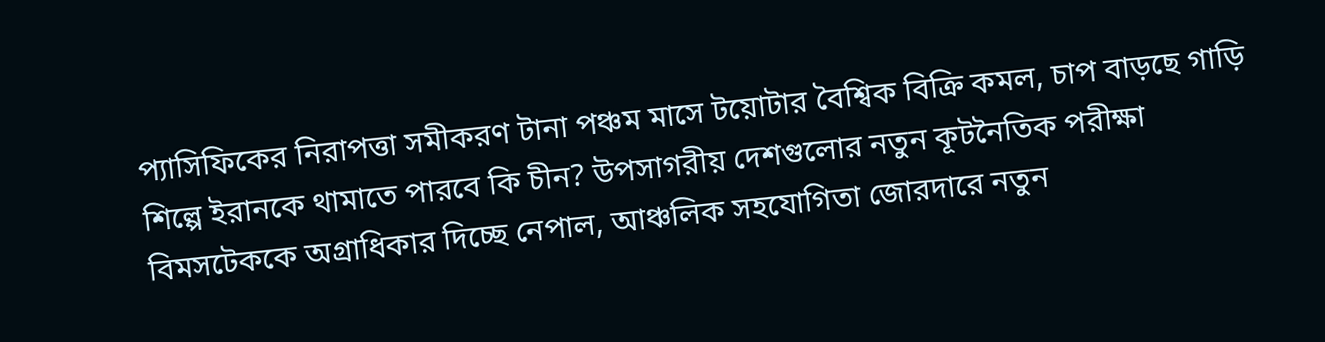প্যাসিফিকের নিরাপত্তা সমীকরণ টানা পঞ্চম মাসে টয়োটার বৈশ্বিক বিক্রি কমল, চাপ বাড়ছে গাড়ি শিল্পে ইরানকে থামাতে পারবে কি চীন? উপসাগরীয় দেশগুলোর নতুন কূটনৈতিক পরীক্ষা বিমসটেককে অগ্রাধিকার দিচ্ছে নেপাল, আঞ্চলিক সহযোগিতা জোরদারে নতুন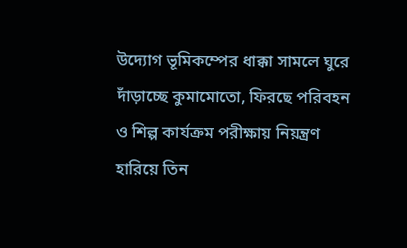উদ্যোগ ভূমিকম্পের ধাক্কা সামলে ঘুরে দাঁড়াচ্ছে কুমামোতো, ফিরছে পরিবহন ও শিল্প কার্যক্রম পরীক্ষায় নিয়ন্ত্রণ হারিয়ে তিন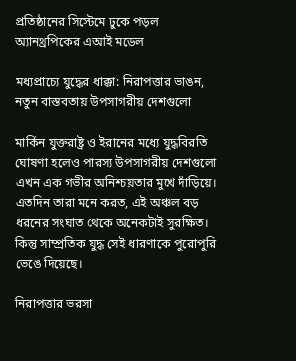প্রতিষ্ঠানের সিস্টেমে ঢুকে পড়ল অ্যানথ্রপিকের এআই মডেল

মধ্যপ্রাচ্যে যুদ্ধের ধাক্কা: নিরাপত্তার ভাঙন, নতুন বাস্তবতায় উপসাগরীয় দেশগুলো

মার্কিন যুক্তরাষ্ট্র ও ইরানের মধ্যে যুদ্ধবিরতি ঘোষণা হলেও পারস্য উপসাগরীয় দেশগুলো এখন এক গভীর অনিশ্চয়তার মুখে দাঁড়িয়ে। এতদিন তারা মনে করত, এই অঞ্চল বড় ধরনের সংঘাত থেকে অনেকটাই সুরক্ষিত। কিন্তু সাম্প্রতিক যুদ্ধ সেই ধারণাকে পুরোপুরি ভেঙে দিয়েছে।

নিরাপত্তার ভরসা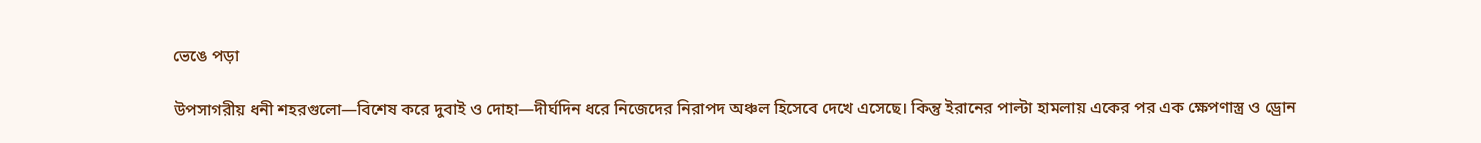ভেঙে পড়া

উপসাগরীয় ধনী শহরগুলো—বিশেষ করে দুবাই ও দোহা—দীর্ঘদিন ধরে নিজেদের নিরাপদ অঞ্চল হিসেবে দেখে এসেছে। কিন্তু ইরানের পাল্টা হামলায় একের পর এক ক্ষেপণাস্ত্র ও ড্রোন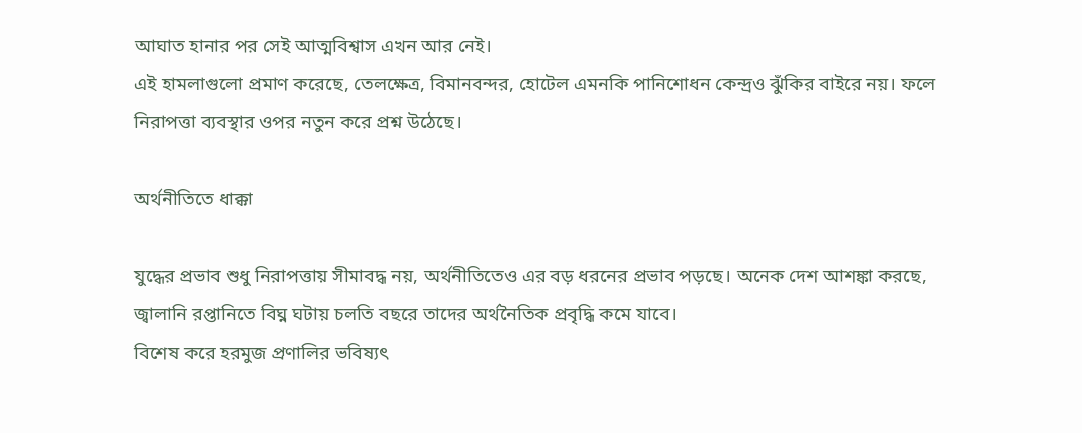আঘাত হানার পর সেই আত্মবিশ্বাস এখন আর নেই।
এই হামলাগুলো প্রমাণ করেছে, তেলক্ষেত্র, বিমানবন্দর, হোটেল এমনকি পানিশোধন কেন্দ্রও ঝুঁকির বাইরে নয়। ফলে নিরাপত্তা ব্যবস্থার ওপর নতুন করে প্রশ্ন উঠেছে।

অর্থনীতিতে ধাক্কা

যুদ্ধের প্রভাব শুধু নিরাপত্তায় সীমাবদ্ধ নয়, অর্থনীতিতেও এর বড় ধরনের প্রভাব পড়ছে। অনেক দেশ আশঙ্কা করছে, জ্বালানি রপ্তানিতে বিঘ্ন ঘটায় চলতি বছরে তাদের অর্থনৈতিক প্রবৃদ্ধি কমে যাবে।
বিশেষ করে হরমুজ প্রণালির ভবিষ্যৎ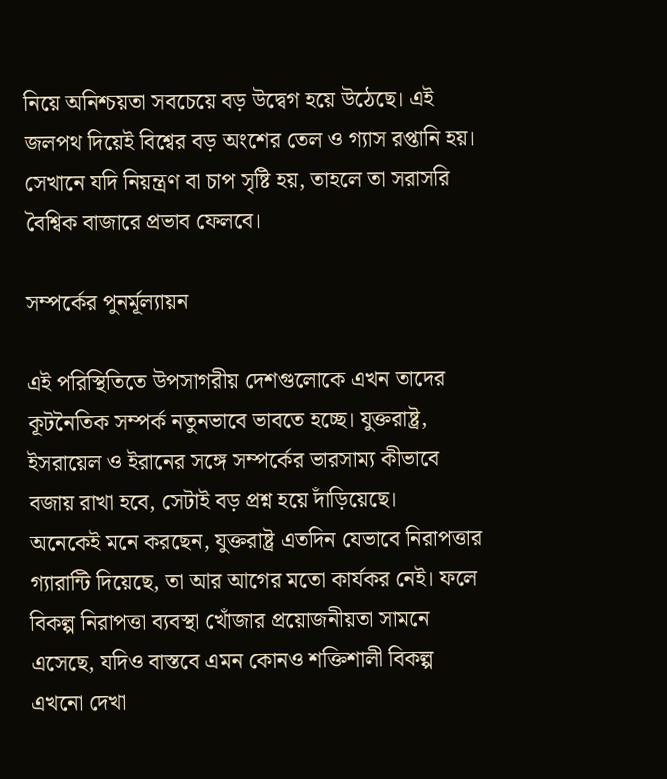নিয়ে অনিশ্চয়তা সবচেয়ে বড় উদ্বেগ হয়ে উঠেছে। এই জলপথ দিয়েই বিশ্বের বড় অংশের তেল ও গ্যাস রপ্তানি হয়। সেখানে যদি নিয়ন্ত্রণ বা চাপ সৃষ্টি হয়, তাহলে তা সরাসরি বৈশ্বিক বাজারে প্রভাব ফেলবে।

সম্পর্কের পুনর্মূল্যায়ন

এই পরিস্থিতিতে উপসাগরীয় দেশগুলোকে এখন তাদের কূটনৈতিক সম্পর্ক নতুনভাবে ভাবতে হচ্ছে। যুক্তরাষ্ট্র, ইসরায়েল ও ইরানের সঙ্গে সম্পর্কের ভারসাম্য কীভাবে বজায় রাখা হবে, সেটাই বড় প্রশ্ন হয়ে দাঁড়িয়েছে।
অনেকেই মনে করছেন, যুক্তরাষ্ট্র এতদিন যেভাবে নিরাপত্তার গ্যারান্টি দিয়েছে, তা আর আগের মতো কার্যকর নেই। ফলে বিকল্প নিরাপত্তা ব্যবস্থা খোঁজার প্রয়োজনীয়তা সামনে এসেছে, যদিও বাস্তবে এমন কোনও শক্তিশালী বিকল্প এখনো দেখা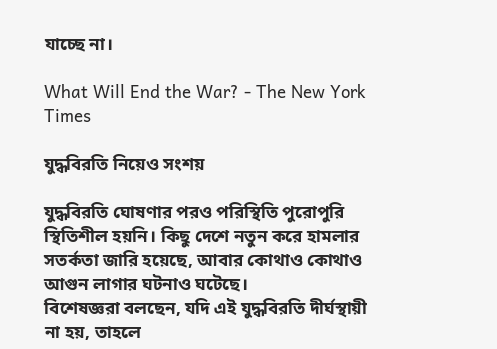যাচ্ছে না।

What Will End the War? - The New York Times

যুদ্ধবিরতি নিয়েও সংশয়

যুদ্ধবিরতি ঘোষণার পরও পরিস্থিতি পুরোপুরি স্থিতিশীল হয়নি। কিছু দেশে নতুন করে হামলার সতর্কতা জারি হয়েছে, আবার কোথাও কোথাও আগুন লাগার ঘটনাও ঘটেছে।
বিশেষজ্ঞরা বলছেন, যদি এই যুদ্ধবিরতি দীর্ঘস্থায়ী না হয়, তাহলে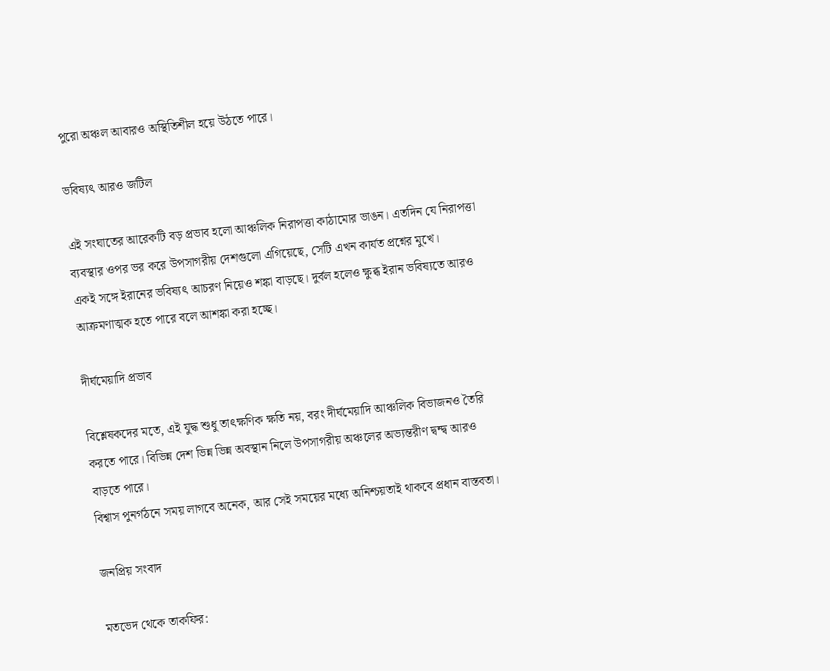পুরো অঞ্চল আবারও অস্থিতিশীল হয়ে উঠতে পারে।

ভবিষ্যৎ আরও জটিল

এই সংঘাতের আরেকটি বড় প্রভাব হলো আঞ্চলিক নিরাপত্তা কাঠামোর ভাঙন। এতদিন যে নিরাপত্তা ব্যবস্থার ওপর ভর করে উপসাগরীয় দেশগুলো এগিয়েছে, সেটি এখন কার্যত প্রশ্নের মুখে।
একই সঙ্গে ইরানের ভবিষ্যৎ আচরণ নিয়েও শঙ্কা বাড়ছে। দুর্বল হলেও ক্ষুব্ধ ইরান ভবিষ্যতে আরও আক্রমণাত্মক হতে পারে বলে আশঙ্কা করা হচ্ছে।

দীর্ঘমেয়াদি প্রভাব

বিশ্লেষকদের মতে, এই যুদ্ধ শুধু তাৎক্ষণিক ক্ষতি নয়, বরং দীর্ঘমেয়াদি আঞ্চলিক বিভাজনও তৈরি করতে পারে। বিভিন্ন দেশ ভিন্ন ভিন্ন অবস্থান নিলে উপসাগরীয় অঞ্চলের অভ্যন্তরীণ দ্বন্দ্ব আরও বাড়তে পারে।
বিশ্বাস পুনর্গঠনে সময় লাগবে অনেক, আর সেই সময়ের মধ্যে অনিশ্চয়তাই থাকবে প্রধান বাস্তবতা।

জনপ্রিয় সংবাদ

মতভেদ থেকে তাকফির: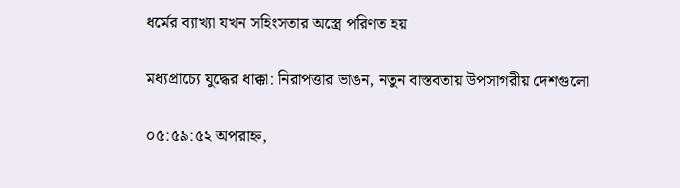ধর্মের ব্যাখ্যা যখন সহিংসতার অস্ত্রে পরিণত হয়

মধ্যপ্রাচ্যে যুদ্ধের ধাক্কা: নিরাপত্তার ভাঙন, নতুন বাস্তবতায় উপসাগরীয় দেশগুলো

০৫:৫৯:৫২ অপরাহ্ন,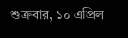শুক্রবার, ১০ এপ্রিল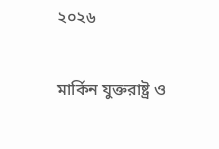২০২৬

মার্কিন যুক্তরাষ্ট্র ও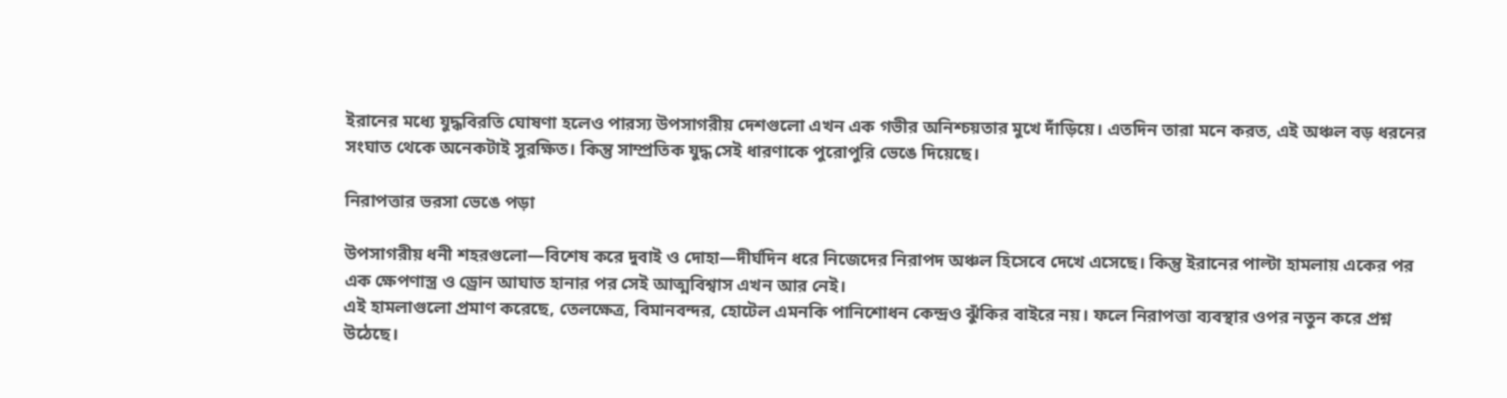ইরানের মধ্যে যুদ্ধবিরতি ঘোষণা হলেও পারস্য উপসাগরীয় দেশগুলো এখন এক গভীর অনিশ্চয়তার মুখে দাঁড়িয়ে। এতদিন তারা মনে করত, এই অঞ্চল বড় ধরনের সংঘাত থেকে অনেকটাই সুরক্ষিত। কিন্তু সাম্প্রতিক যুদ্ধ সেই ধারণাকে পুরোপুরি ভেঙে দিয়েছে।

নিরাপত্তার ভরসা ভেঙে পড়া

উপসাগরীয় ধনী শহরগুলো—বিশেষ করে দুবাই ও দোহা—দীর্ঘদিন ধরে নিজেদের নিরাপদ অঞ্চল হিসেবে দেখে এসেছে। কিন্তু ইরানের পাল্টা হামলায় একের পর এক ক্ষেপণাস্ত্র ও ড্রোন আঘাত হানার পর সেই আত্মবিশ্বাস এখন আর নেই।
এই হামলাগুলো প্রমাণ করেছে, তেলক্ষেত্র, বিমানবন্দর, হোটেল এমনকি পানিশোধন কেন্দ্রও ঝুঁকির বাইরে নয়। ফলে নিরাপত্তা ব্যবস্থার ওপর নতুন করে প্রশ্ন উঠেছে।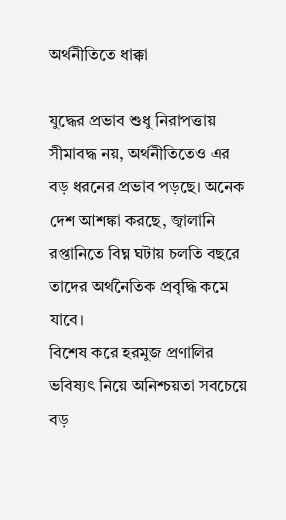অর্থনীতিতে ধাক্কা

যুদ্ধের প্রভাব শুধু নিরাপত্তায় সীমাবদ্ধ নয়, অর্থনীতিতেও এর বড় ধরনের প্রভাব পড়ছে। অনেক দেশ আশঙ্কা করছে, জ্বালানি রপ্তানিতে বিঘ্ন ঘটায় চলতি বছরে তাদের অর্থনৈতিক প্রবৃদ্ধি কমে যাবে।
বিশেষ করে হরমুজ প্রণালির ভবিষ্যৎ নিয়ে অনিশ্চয়তা সবচেয়ে বড়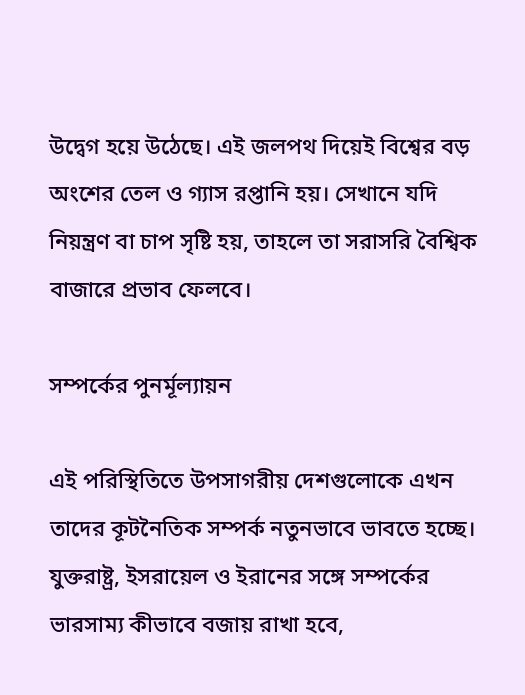উদ্বেগ হয়ে উঠেছে। এই জলপথ দিয়েই বিশ্বের বড় অংশের তেল ও গ্যাস রপ্তানি হয়। সেখানে যদি নিয়ন্ত্রণ বা চাপ সৃষ্টি হয়, তাহলে তা সরাসরি বৈশ্বিক বাজারে প্রভাব ফেলবে।

সম্পর্কের পুনর্মূল্যায়ন

এই পরিস্থিতিতে উপসাগরীয় দেশগুলোকে এখন তাদের কূটনৈতিক সম্পর্ক নতুনভাবে ভাবতে হচ্ছে। যুক্তরাষ্ট্র, ইসরায়েল ও ইরানের সঙ্গে সম্পর্কের ভারসাম্য কীভাবে বজায় রাখা হবে,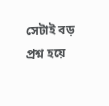সেটাই বড় প্রশ্ন হয়ে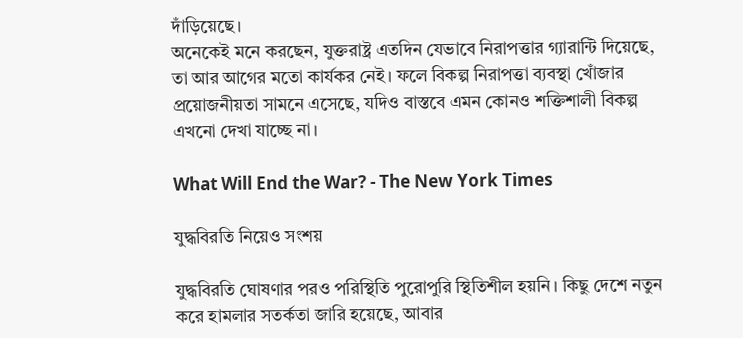দাঁড়িয়েছে।
অনেকেই মনে করছেন, যুক্তরাষ্ট্র এতদিন যেভাবে নিরাপত্তার গ্যারান্টি দিয়েছে, তা আর আগের মতো কার্যকর নেই। ফলে বিকল্প নিরাপত্তা ব্যবস্থা খোঁজার প্রয়োজনীয়তা সামনে এসেছে, যদিও বাস্তবে এমন কোনও শক্তিশালী বিকল্প এখনো দেখা যাচ্ছে না।

What Will End the War? - The New York Times

যুদ্ধবিরতি নিয়েও সংশয়

যুদ্ধবিরতি ঘোষণার পরও পরিস্থিতি পুরোপুরি স্থিতিশীল হয়নি। কিছু দেশে নতুন করে হামলার সতর্কতা জারি হয়েছে, আবার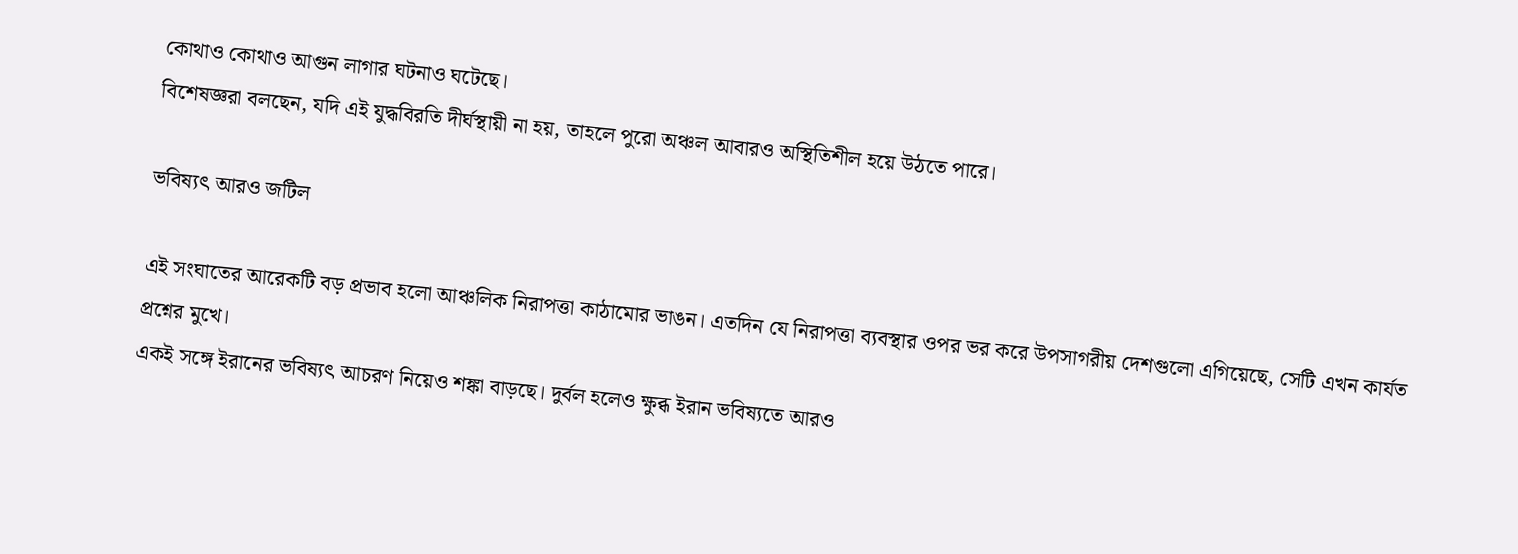কোথাও কোথাও আগুন লাগার ঘটনাও ঘটেছে।
বিশেষজ্ঞরা বলছেন, যদি এই যুদ্ধবিরতি দীর্ঘস্থায়ী না হয়, তাহলে পুরো অঞ্চল আবারও অস্থিতিশীল হয়ে উঠতে পারে।

ভবিষ্যৎ আরও জটিল

এই সংঘাতের আরেকটি বড় প্রভাব হলো আঞ্চলিক নিরাপত্তা কাঠামোর ভাঙন। এতদিন যে নিরাপত্তা ব্যবস্থার ওপর ভর করে উপসাগরীয় দেশগুলো এগিয়েছে, সেটি এখন কার্যত প্রশ্নের মুখে।
একই সঙ্গে ইরানের ভবিষ্যৎ আচরণ নিয়েও শঙ্কা বাড়ছে। দুর্বল হলেও ক্ষুব্ধ ইরান ভবিষ্যতে আরও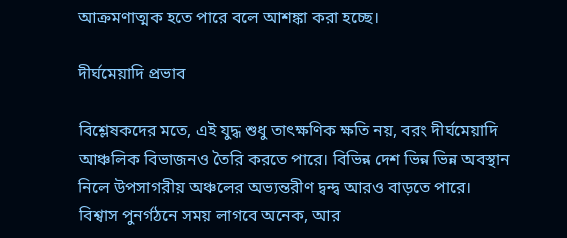আক্রমণাত্মক হতে পারে বলে আশঙ্কা করা হচ্ছে।

দীর্ঘমেয়াদি প্রভাব

বিশ্লেষকদের মতে, এই যুদ্ধ শুধু তাৎক্ষণিক ক্ষতি নয়, বরং দীর্ঘমেয়াদি আঞ্চলিক বিভাজনও তৈরি করতে পারে। বিভিন্ন দেশ ভিন্ন ভিন্ন অবস্থান নিলে উপসাগরীয় অঞ্চলের অভ্যন্তরীণ দ্বন্দ্ব আরও বাড়তে পারে।
বিশ্বাস পুনর্গঠনে সময় লাগবে অনেক, আর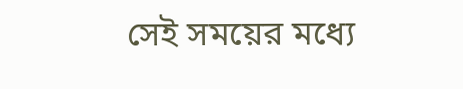সেই সময়ের মধ্যে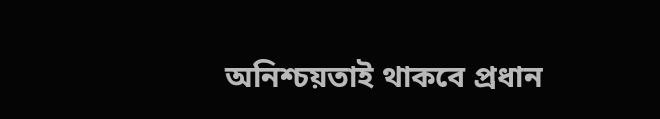অনিশ্চয়তাই থাকবে প্রধান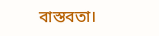বাস্তবতা।